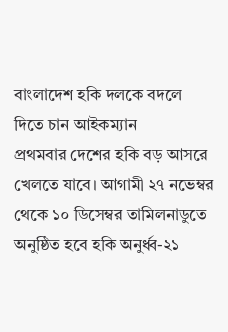বাংলাদেশ হকি দলকে বদলে দিতে চান আইকম্যান
প্রথমবার দেশের হকি বড় আসরে খেলতে যাবে। আগামী ২৭ নভেম্বর থেকে ১০ ডিসেম্বর তামিলনাডুতে অনুষ্ঠিত হবে হকি অনুর্ধ্ব-২১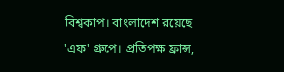বিশ্বকাপ। বাংলাদেশ রয়েছে 'এফ' গ্রুপে। প্রতিপক্ষ ফ্রান্স,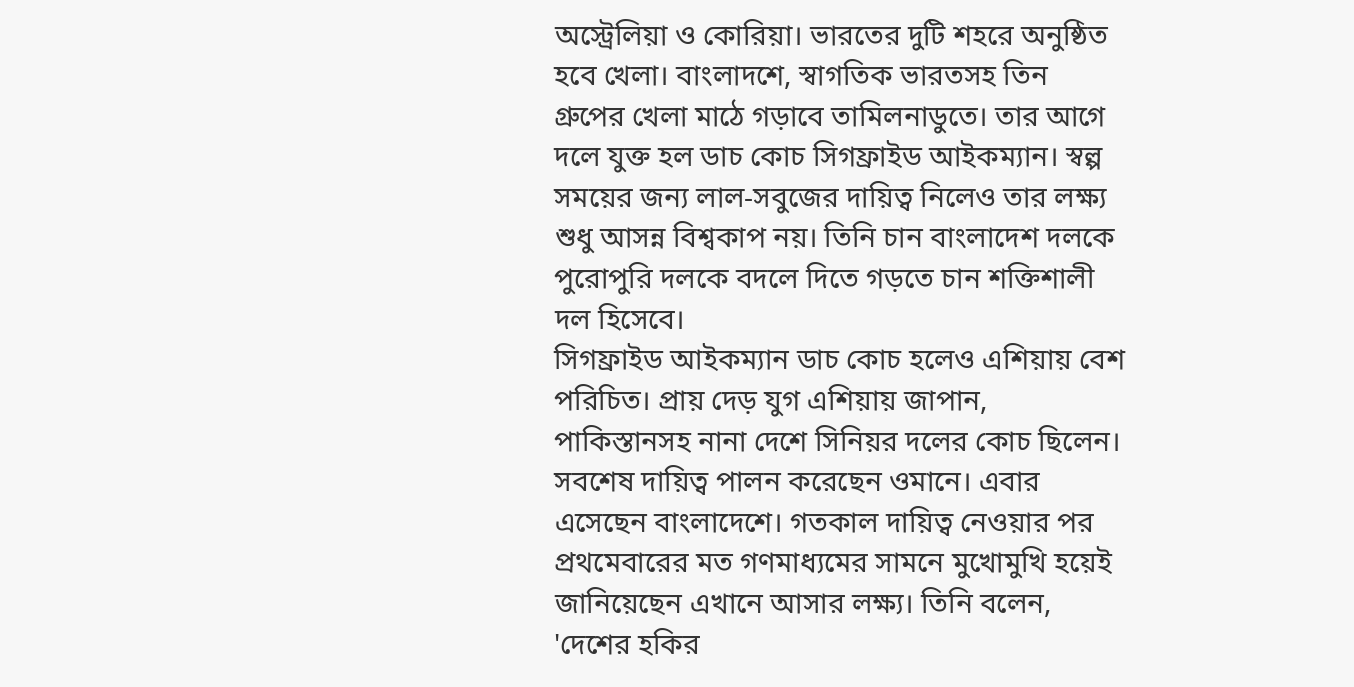অস্ট্রেলিয়া ও কোরিয়া। ভারতের দুটি শহরে অনুষ্ঠিত হবে খেলা। বাংলাদশে, স্বাগতিক ভারতসহ তিন গ্রুপের খেলা মাঠে গড়াবে তামিলনাডুতে। তার আগে দলে যুক্ত হল ডাচ কোচ সিগফ্রাইড আইকম্যান। স্বল্প সময়ের জন্য লাল-সবুজের দায়িত্ব নিলেও তার লক্ষ্য শুধু আসন্ন বিশ্বকাপ নয়। তিনি চান বাংলাদেশ দলকে পুরোপুরি দলকে বদলে দিতে গড়তে চান শক্তিশালী দল হিসেবে।
সিগফ্রাইড আইকম্যান ডাচ কোচ হলেও এশিয়ায় বেশ পরিচিত। প্রায় দেড় যুগ এশিয়ায় জাপান, পাকিস্তানসহ নানা দেশে সিনিয়র দলের কোচ ছিলেন। সবশেষ দায়িত্ব পালন করেছেন ওমানে। এবার এসেছেন বাংলাদেশে। গতকাল দায়িত্ব নেওয়ার পর প্রথমেবারের মত গণমাধ্যমের সামনে মুখোমুখি হয়েই জানিয়েছেন এখানে আসার লক্ষ্য। তিনি বলেন, 'দেশের হকির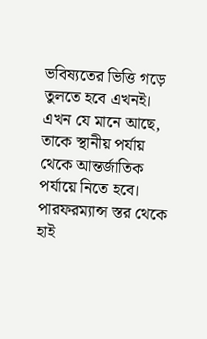ভবিষ্যতের ভিত্তি গড়ে তুলতে হবে এখনই। এখন যে মানে আছে, তাকে স্থানীয় পর্যায় থেকে আন্তর্জাতিক পর্যায়ে নিতে হবে। পারফরম্যান্স স্তর থেকে হাই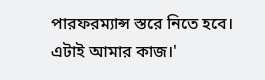পারফরম্যান্স স্তরে নিতে হবে। এটাই আমার কাজ।'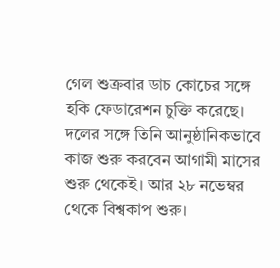গেল শুক্রবার ডাচ কোচের সঙ্গে হকি ফেডারেশন চুক্তি করেছে। দলের সঙ্গে তিনি আনুষ্ঠানিকভাবে কাজ শুরু করবেন আগামী মাসের শুরু থেকেই। আর ২৮ নভেম্বর থেকে বিশ্বকাপ শুরু।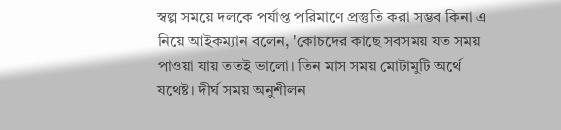স্বল্প সময়ে দলকে পর্যাপ্ত পরিমাণে প্রস্তুতি করা সম্ভব কিনা এ নিয়ে আইকম্যান বলেন, 'কোচদের কাছে সবসময় যত সময় পাওয়া যায় ততই ভালো। তিন মাস সময় মোটামুটি অর্থে যথেষ্ট। দীর্ঘ সময় অনুশীলন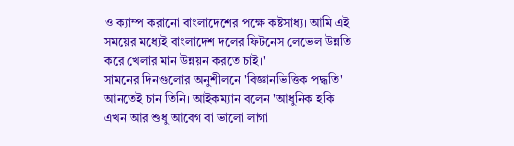ও ক্যাম্প করানো বাংলাদেশের পক্ষে কষ্টসাধ্য। আমি এই সময়ের মধ্যেই বাংলাদেশ দলের ফিটনেস লেভেল উন্নতি করে খেলার মান উন্নয়ন করতে চাই।'
সামনের দিনগুলোর অনুশীলনে 'বিজ্ঞানভিত্তিক পদ্ধতি' আনতেই চান তিনি। আইকম্যান বলেন 'আধুনিক হকি এখন আর শুধু আবেগ বা ভালো লাগা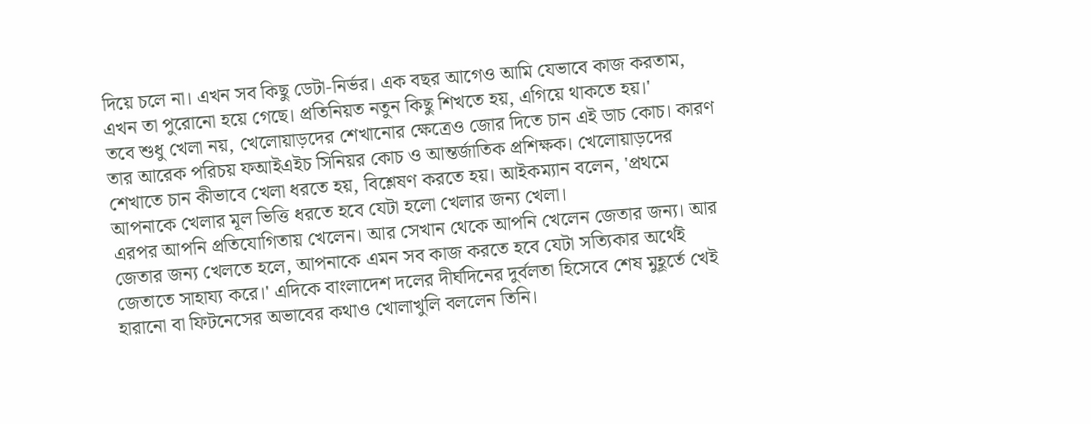দিয়ে চলে না। এখন সব কিছু ডেটা-নির্ভর। এক বছর আগেও আমি যেভাবে কাজ করতাম, এখন তা পুরোনো হয়ে গেছে। প্রতিনিয়ত নতুন কিছু শিখতে হয়, এগিয়ে থাকতে হয়।'
তবে শুধু খেলা নয়, খেলোয়াড়দের শেখানোর ক্ষেত্রেও জোর দিতে চান এই ডাচ কোচ। কারণ তার আরেক পরিচয় ফআইএইচ সিনিয়র কোচ ও আন্তর্জাতিক প্রশিক্ষক। খেলোয়াড়দের শেখাতে চান কীভাবে খেলা ধরতে হয়, বিশ্লেষণ করতে হয়। আইকম্যান বলেন, 'প্রথমে আপনাকে খেলার মূল ভিত্তি ধরতে হবে যেটা হলো খেলার জন্য খেলা।
এরপর আপনি প্রতিযোগিতায় খেলেন। আর সেখান থেকে আপনি খেলেন জেতার জন্য। আর জেতার জন্য খেলতে হলে, আপনাকে এমন সব কাজ করতে হবে যেটা সত্যিকার অর্থেই জেতাতে সাহায্য করে।' এদিকে বাংলাদেশ দলের দীর্ঘদিনের দুর্বলতা হিসেবে শেষ মুহূর্তে খেই হারানো বা ফিটনেসের অভাবের কথাও খোলাখুলি বললেন তিনি।